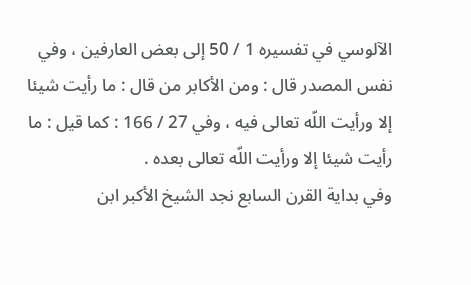الآلوسي في تفسيره 1 / 50 إلى بعض العارفين ، وفي نفس المصدر قال : ومن الأكابر من قال : ما رأيت شيئا إلا ورأيت اللّه تعالى فيه ، وفي 27 / 166 : كما قيل : ما رأيت شيئا إلا ورأيت اللّه تعالى بعده .
وفي بداية القرن السابع نجد الشيخ الأكبر ابن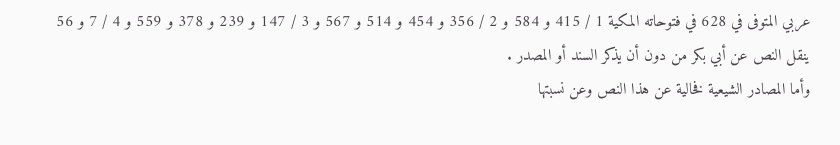عربي المتوفى في 628 في فتوحاته المكية 1 / 415 و 584 و 2 / 356 و 454 و 514 و 567 و 3 / 147 و 239 و 378 و 559 و 4 / 7 و 56 ينقل النص عن أبي بكر من دون أن يذكر السند أو المصدر .
وأما المصادر الشيعية فخالية عن هذا النص وعن نسبتها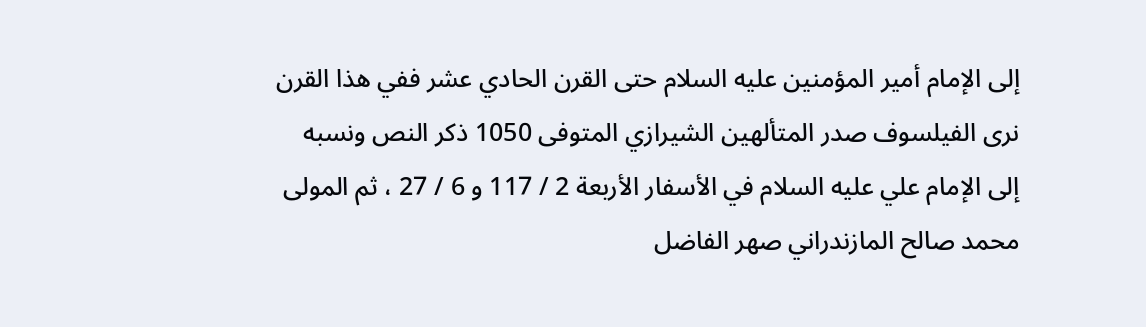إلى الإمام أمير المؤمنين عليه السلام حتى القرن الحادي عشر ففي هذا القرن نرى الفيلسوف صدر المتألهين الشيرازي المتوفى 1050 ذكر النص ونسبه إلى الإمام علي عليه السلام في الأسفار الأربعة 2 / 117 و 6 / 27 ، ثم المولى محمد صالح المازندراني صهر الفاضل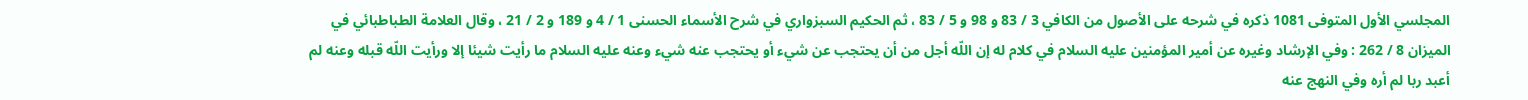المجلسي الأول المتوفى 1081 ذكره في شرحه على الأصول من الكافي 3 / 83 و 98 و 5 / 83 ، ثم الحكيم السبزواري في شرح الأسماء الحسنى 1 / 4 و 189 و 2 / 21 ، وقال العلامة الطباطبائي في الميزان 8 / 262 : وفي الإرشاد وغيره عن أمير المؤمنين عليه السلام في كلام له إن اللّه أجل من أن يحتجب عن شيء أو يحتجب عنه شيء وعنه عليه السلام ما رأيت شيئا إلا ورأيت اللّه قبله وعنه لم أعبد ربا لم أره وفي النهج عنه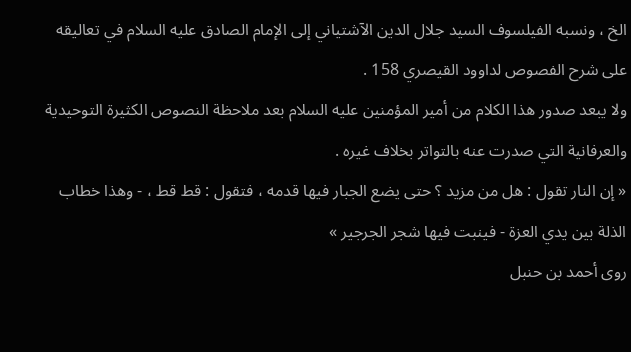الخ ، ونسبه الفيلسوف السيد جلال الدين الآشتياني إلى الإمام الصادق عليه السلام في تعاليقه على شرح الفصوص لداوود القيصري 158 .
ولا يبعد صدور هذا الكلام من أمير المؤمنين عليه السلام بعد ملاحظة النصوص الكثيرة التوحيدية والعرفانية التي صدرت عنه بالتواتر بخلاف غيره .
« إن النار تقول : هل من مزيد ؟ حتى يضع الجبار فيها قدمه ، فتقول : قط قط ، - وهذا خطاب الذلة بين يدي العزة - فينبت فيها شجر الجرجير »
روى أحمد بن حنبل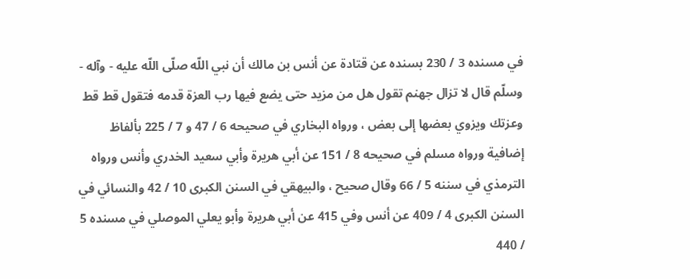في مسنده 3 / 230 بسنده عن قتادة عن أنس بن مالك أن نبي اللّه صلّى اللّه عليه - وآله - وسلّم قال لا تزال جهنم تقول هل من مزيد حتى يضع فيها رب العزة قدمه فتقول قط قط وعزتك ويزوي بعضها إلى بعض ، ورواه البخاري في صحيحه 6 / 47 و 7 / 225 بألفاظ إضافية ورواه مسلم في صحيحه 8 / 151 عن أبي هريرة وأبي سعيد الخدري وأنس ورواه الترمذي في سننه 5 / 66 وقال صحيح ، والبيهقي في السنن الكبرى 10 / 42 والنسائي في السنن الكبرى 4 / 409 عن أنس وفي 415 عن أبي هريرة وأبو يعلي الموصلي في مسنده 5 / 440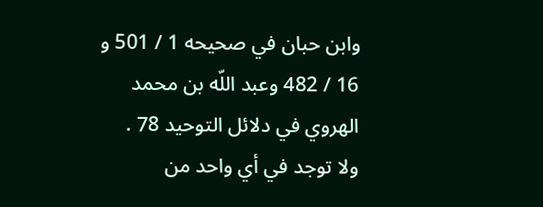وابن حبان في صحيحه 1 / 501 و 16 / 482 وعبد اللّه بن محمد الهروي في دلائل التوحيد 78 .
ولا توجد في أي واحد من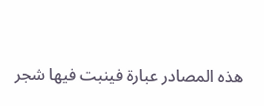هذه المصادر عبارة فينبت فيها شجر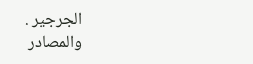الجرجير .
والمصادر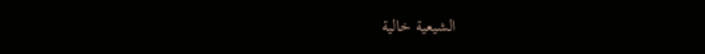الشيعية خالية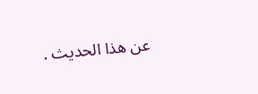عن هذا الحديث .